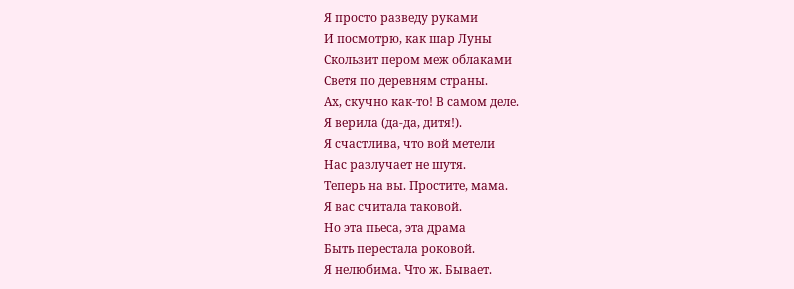Я просто разведу руками
И посмотрю, как шар Луны
Скользит пером меж облаками
Светя по деревням страны.
Ах, скучно как-то! В самом деле.
Я верила (да-да, дитя!).
Я счастлива, что вой метели
Нас разлучает не шутя.
Теперь на вы. Простите, мама.
Я вас считала таковой.
Но эта пьеса, эта драма
Быть перестала роковой.
Я нелюбима. Что ж. Бывает.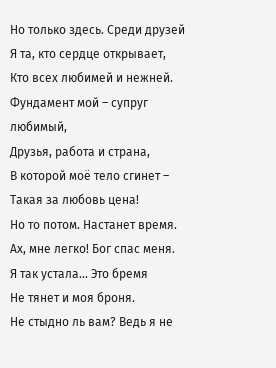Но только здесь. Среди друзей
Я та, кто сердце открывает,
Кто всех любимей и нежней.
Фундамент мой – супруг любимый,
Друзья, работа и страна,
В которой моё тело сгинет –
Такая за любовь цена!
Но то потом. Настанет время.
Ах, мне легко! Бог спас меня.
Я так устала... Это бремя
Не тянет и моя броня.
Не стыдно ль вам? Ведь я не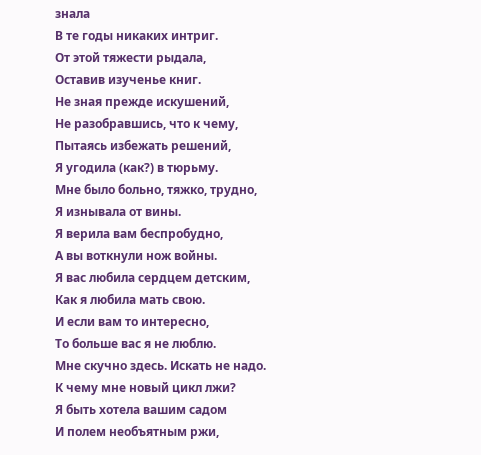знала
В те годы никаких интриг.
От этой тяжести рыдала,
Оставив изученье книг.
Не зная прежде искушений,
Не разобравшись, что к чему,
Пытаясь избежать решений,
Я угодила (как?) в тюрьму.
Мне было больно, тяжко, трудно,
Я изнывала от вины.
Я верила вам беспробудно,
А вы воткнули нож войны.
Я вас любила сердцем детским,
Как я любила мать свою.
И если вам то интересно,
То больше вас я не люблю.
Мне скучно здесь. Искать не надо.
К чему мне новый цикл лжи?
Я быть хотела вашим садом
И полем необъятным ржи,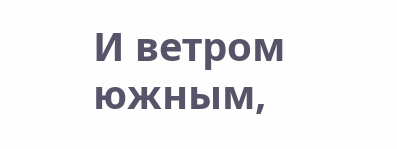И ветром южным,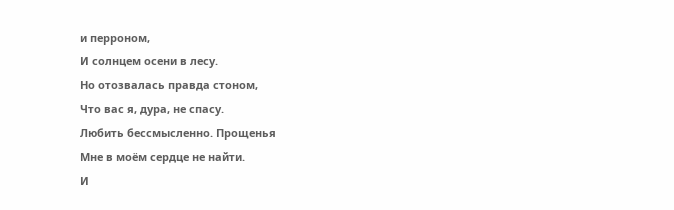и перроном,
И солнцем осени в лесу.
Но отозвалась правда стоном,
Что вас я, дура, не спасу.
Любить бессмысленно. Прощенья
Мне в моём сердце не найти.
И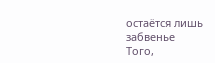остаётся лишь забвенье
Того,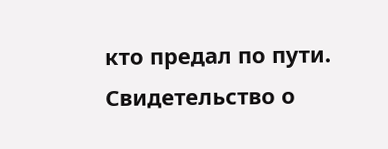кто предал по пути.
Свидетельство о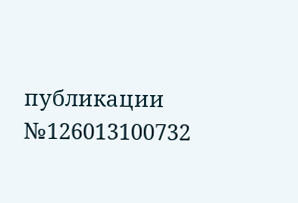публикации №126013100732